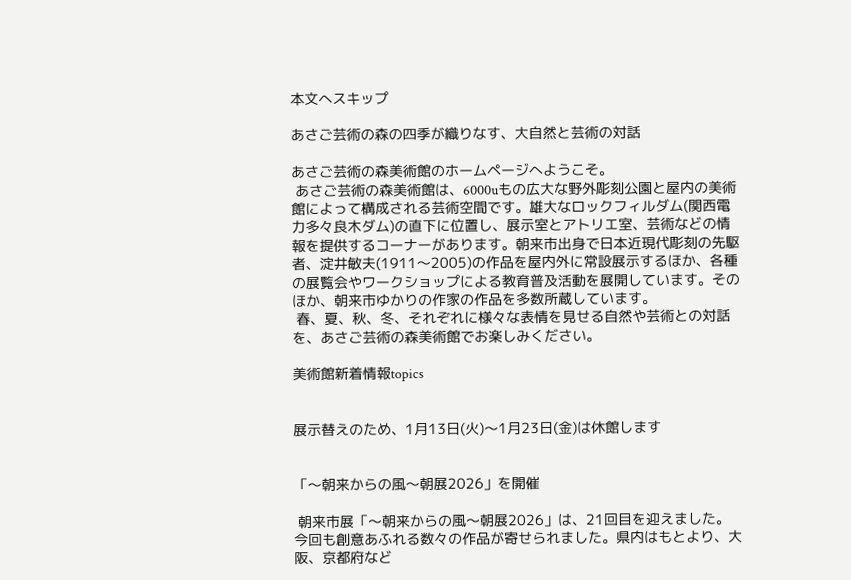本文へスキップ

あさご芸術の森の四季が織りなす、大自然と芸術の対話

あさご芸術の森美術館のホームページへようこそ。
 あさご芸術の森美術館は、6000uもの広大な野外彫刻公園と屋内の美術館によって構成される芸術空間です。雄大なロックフィルダム(関西電力多々良木ダム)の直下に位置し、展示室とアトリエ室、芸術などの情報を提供するコーナーがあります。朝来市出身で日本近現代彫刻の先駆者、淀井敏夫(1911〜2005)の作品を屋内外に常設展示するほか、各種の展覧会やワークショップによる教育普及活動を展開しています。そのほか、朝来市ゆかりの作家の作品を多数所蔵しています。
 春、夏、秋、冬、それぞれに様々な表情を見せる自然や芸術との対話を、あさご芸術の森美術館でお楽しみください。

美術館新着情報topics


展示替えのため、1月13日(火)〜1月23日(金)は休館します


「〜朝来からの風〜朝展2026」を開催

 朝来市展「〜朝来からの風〜朝展2026」は、21回目を迎えました。今回も創意あふれる数々の作品が寄せられました。県内はもとより、大阪、京都府など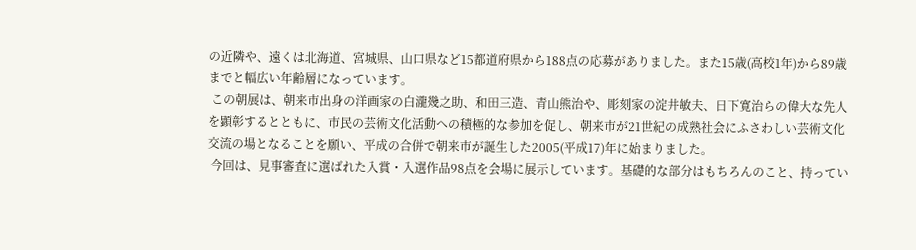の近隣や、遠くは北海道、宮城県、山口県など15都道府県から188点の応募がありました。また15歳(高校1年)から89歳までと幅広い年齢層になっています。
 この朝展は、朝来市出身の洋画家の白瀧幾之助、和田三造、青山熊治や、彫刻家の淀井敏夫、日下寛治らの偉大な先人を顕彰するとともに、市民の芸術文化活動への積極的な参加を促し、朝来市が21世紀の成熟社会にふさわしい芸術文化交流の場となることを願い、平成の合併で朝来市が誕生した2005(平成17)年に始まりました。
 今回は、見事審査に選ばれた入賞・入選作品98点を会場に展示しています。基礎的な部分はもちろんのこと、持ってい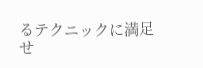るテクニックに満足せ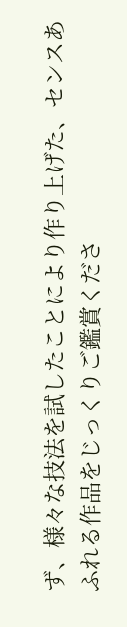ず、様々な技法を試したことにより作り上げた、センスあふれる作品をじっくりご鑑賞くださ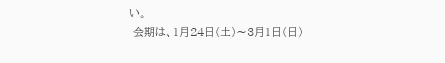い。
 会期は、1月24日(土)〜3月1日(日)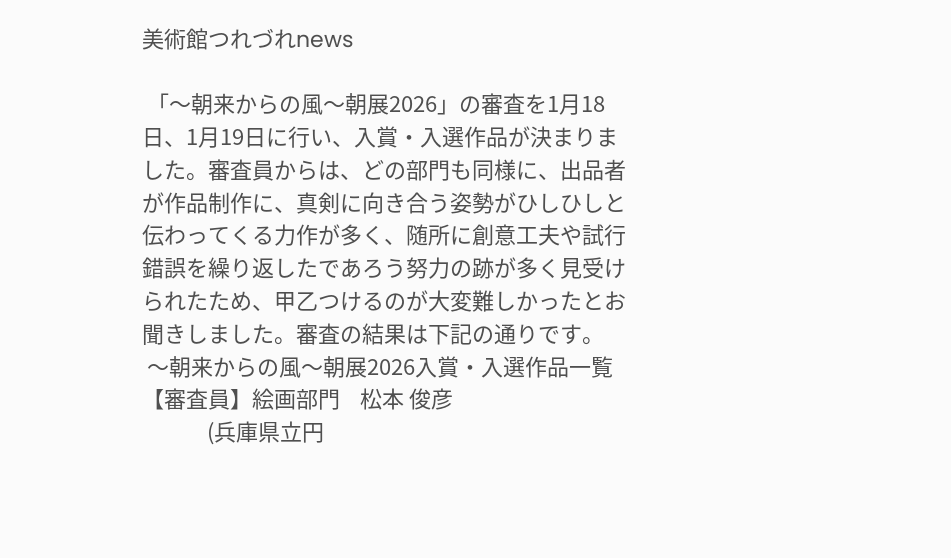美術館つれづれnews

 「〜朝来からの風〜朝展2026」の審査を1月18日、1月19日に行い、入賞・入選作品が決まりました。審査員からは、どの部門も同様に、出品者が作品制作に、真剣に向き合う姿勢がひしひしと伝わってくる力作が多く、随所に創意工夫や試行錯誤を繰り返したであろう努力の跡が多く見受けられたため、甲乙つけるのが大変難しかったとお聞きしました。審査の結果は下記の通りです。
 〜朝来からの風〜朝展2026入賞・入選作品一覧
【審査員】絵画部門    松本 俊彦
             (兵庫県立円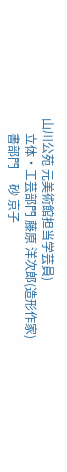山川公苑 元美術館担当学芸員)
     立体・工芸部門 藤原 洋次郎(造形作家)
     書部門     砂 京子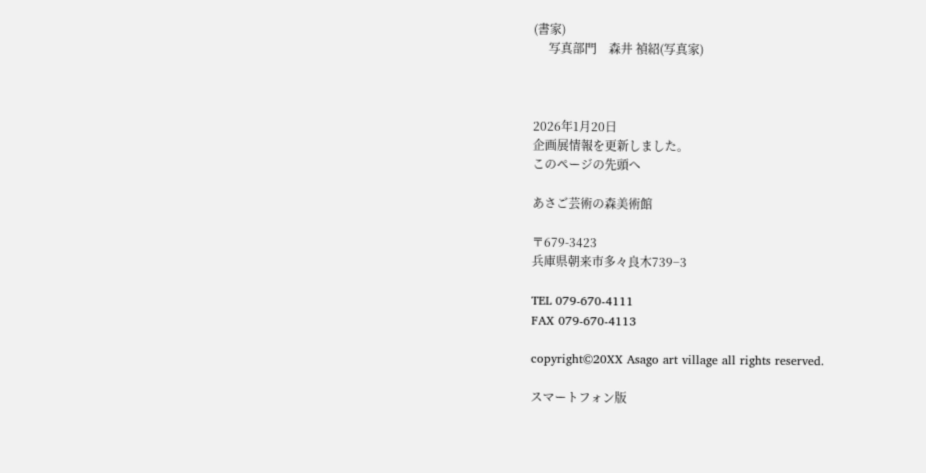(書家)
     写真部門    森井 禎紹(写真家)



2026年1月20日
企画展情報を更新しました。
このページの先頭へ

あさご芸術の森美術館

〒679-3423
兵庫県朝来市多々良木739−3

TEL 079-670-4111
FAX 079-670-4113

copyright©20XX Asago art village all rights reserved.

スマートフォン版